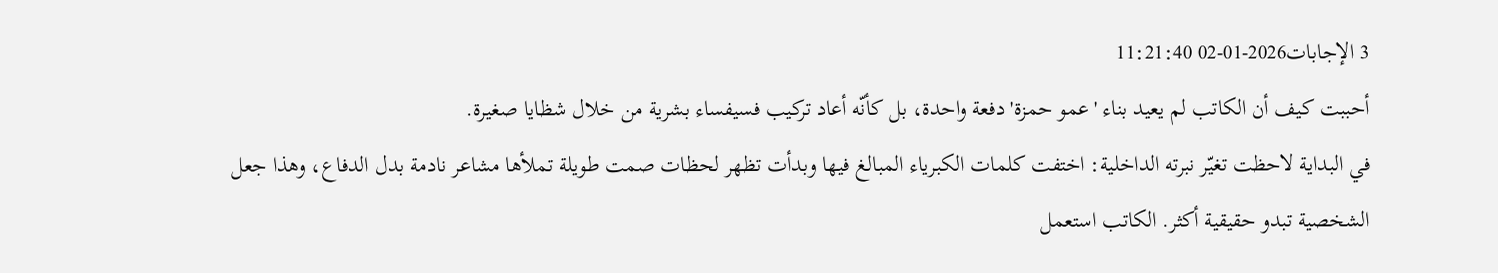3 الإجابات2026-01-02 11:21:40
أحببت كيف أن الكاتب لم يعيد بناء 'عمو حمزة' دفعة واحدة، بل كأنّه أعاد تركيب فسيفساء بشرية من خلال شظايا صغيرة.
في البداية لاحظت تغيّر نبرته الداخلية: اختفت كلمات الكبرياء المبالغ فيها وبدأت تظهر لحظات صمت طويلة تملأها مشاعر نادمة بدل الدفاع، وهذا جعل الشخصية تبدو حقيقية أكثر. الكاتب استعمل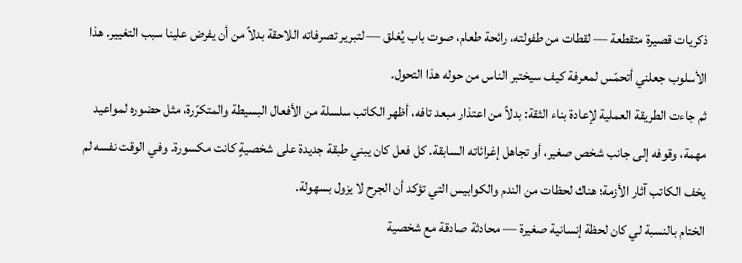ذكريات قصيرة متقطعة — لقطات من طفولته، رائحة طعام، صوت باب يُغلق — لتبرير تصرفاته اللاحقة بدلاً من أن يفرض علينا سبب التغيير. هذا الأسلوب جعلني أتحمّس لمعرفة كيف سيختبر الناس من حوله هذا التحول.
ثم جاءت الطريقة العملية لإعادة بناء الثقة: بدلاً من اعتذار مبعد تافه، أظهر الكاتب سلسلة من الأفعال البسيطة والمتكرّرة، مثل حضوره لمواعيد مهمة، وقوفه إلى جانب شخص صغير، أو تجاهل إغرائاته السابقة. كل فعل كان يبني طبقة جديدة على شخصيةٍ كانت مكسورة. وفي الوقت نفسه لم يخف الكاتب آثار الأزمة؛ هناك لحظات من الندم والكوابيس التي تؤكد أن الجرح لا يزول بسهولة.
الختام بالنسبة لي كان لحظة إنسانية صغيرة — محادثة صادقة مع شخصية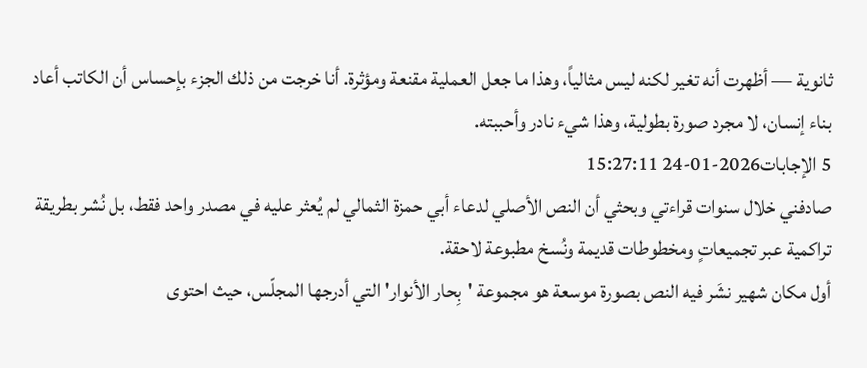ثانوية — أظهرت أنه تغير لكنه ليس مثالياً، وهذا ما جعل العملية مقنعة ومؤثرة. أنا خرجت من ذلك الجزء بإحساس أن الكاتب أعاد بناء إنسان، لا مجرد صورة بطولية، وهذا شيء نادر وأحببته.
5 الإجابات2026-01-24 15:27:11
صادفني خلال سنوات قراءتي وبحثي أن النص الأصلي لدعاء أبي حمزة الثمالي لم يُعثر عليه في مصدر واحد فقط، بل نُشر بطريقة تراكمية عبر تجميعاتٍ ومخطوطات قديمة ونُسخ مطبوعة لاحقة.
أول مكان شهير نشَر فيه النص بصورة موسعة هو مجموعة 'بِحار الأنوار' التي أدرجها المجلّس، حيث احتوى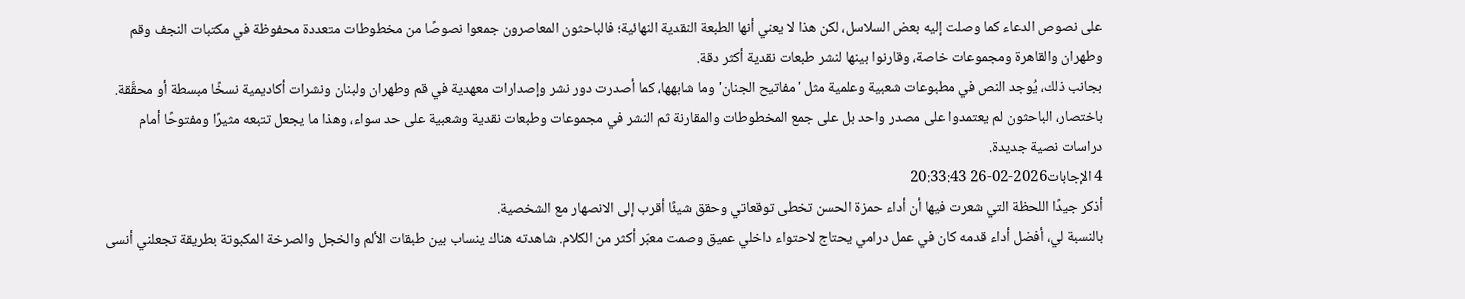على نصوص الدعاء كما وصلت إليه بعض السلاسل، لكن هذا لا يعني أنها الطبعة النقدية النهائية؛ فالباحثون المعاصرون جمعوا نصوصًا من مخطوطات متعددة محفوظة في مكتبات النجف وقم وطهران والقاهرة ومجموعات خاصة، وقارنوا بينها لنشر طبعات نقدية أكثر دقة.
بجانب ذلك، يُوجد النص في مطبوعات شعبية وعلمية مثل 'مفاتيح الجنان' وما شابهها، كما أصدرت دور نشر وإصدارات معهدية في قم وطهران ولبنان ونشرات أكاديمية نسخًا مبسطة أو محقَّقة. باختصار، الباحثون لم يعتمدوا على مصدر واحد بل على جمع المخطوطات والمقارنة ثم النشر في مجموعات وطبعات نقدية وشعبية على حد سواء، وهذا ما يجعل تتبعه مثيرًا ومفتوحًا أمام دراسات نصية جديدة.
4 الإجابات2026-02-26 20:33:43
أذكر جيدًا اللحظة التي شعرت فيها أن أداء حمزة الحسن تخطى توقعاتي وحقق شيئًا أقرب إلى الانصهار مع الشخصية.
بالنسبة لي، أفضل أداء قدمه كان في عمل درامي يحتاج لاحتواء داخلي عميق وصمت معبّر أكثر من الكلام. شاهدته هناك ينساب بين طبقات الألم والخجل والصرخة المكبوتة بطريقة تجعلني أنسى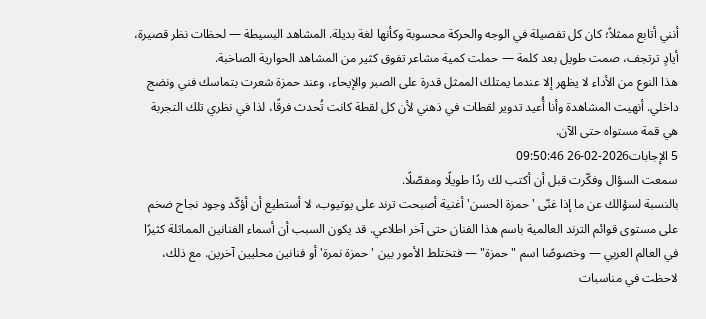أنني أتابع ممثلاً؛ كان كل تفصيلة في الوجه والحركة محسوبة وكأنها لغة بديلة. المشاهد البسيطة — لحظات نظر قصيرة، أيادٍ ترتجف، صمت طويل بعد كلمة — حملت كمية مشاعر تفوق كثير من المشاهد الحوارية الصاخبة.
هذا النوع من الأداء لا يظهر إلا عندما يمتلك الممثل قدرة على الصبر والإيحاء، وعند حمزة شعرت بتماسك فني ونضج داخلي. أنهيت المشاهدة وأنا أُعيد تدوير لقطات في ذهني لأن كل لقطة كانت تُحدث فرقًا، لذا في نظري تلك التجربة هي قمة مستواه حتى الآن.
5 الإجابات2026-02-26 09:50:46
سمعت السؤال وفكّرت قبل أن أكتب لك ردًا طويلًا ومفصّلًا.
بالنسبة لسؤالك عن ما إذا غنّى 'حمزة الحسن' أغنية أصبحت ترند على يوتيوب، لا أستطيع أن أؤكّد وجود نجاح ضخم على مستوى قوائم الترند العالمية باسم هذا الفنان حتى آخر اطلاعي. قد يكون السبب أن أسماء الفنانين المماثلة كثيرًا في العالم العربي — وخصوصًا اسم "حمزة" — فتختلط الأمور بين 'حمزة نمرة' أو فنانين محليين آخرين. مع ذلك، لاحظت في مناسبات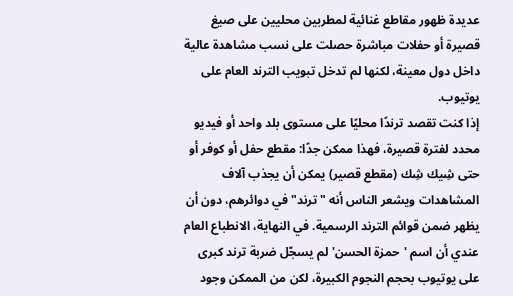عديدة ظهور مقاطع غنائية لمطربين محليين على صيغ قصيرة أو حفلات مباشرة حصلت على نسب مشاهدة عالية داخل دول معينة، لكنها لم تدخل تبويب الترند العام على يوتيوب.
إذا كنت تقصد ترندًا محليًا على مستوى بلد واحد أو فيديو محدد لفترة قصيرة، فهذا ممكن جدًا: مقطع حفل أو كوفر أو حتى شِيك شِك (مقطع قصير) يمكن أن يجذب آلاف المشاهدات ويشعر الناس أنه "ترند" في دوائرهم، دون أن يظهر ضمن قوائم الترند الرسمية. في النهاية، الانطباع العام عندي أن اسم 'حمزة الحسن' لم يسجّل ضربة ترند كبرى على يوتيوب بحجم النجوم الكبيرة، لكن من الممكن وجود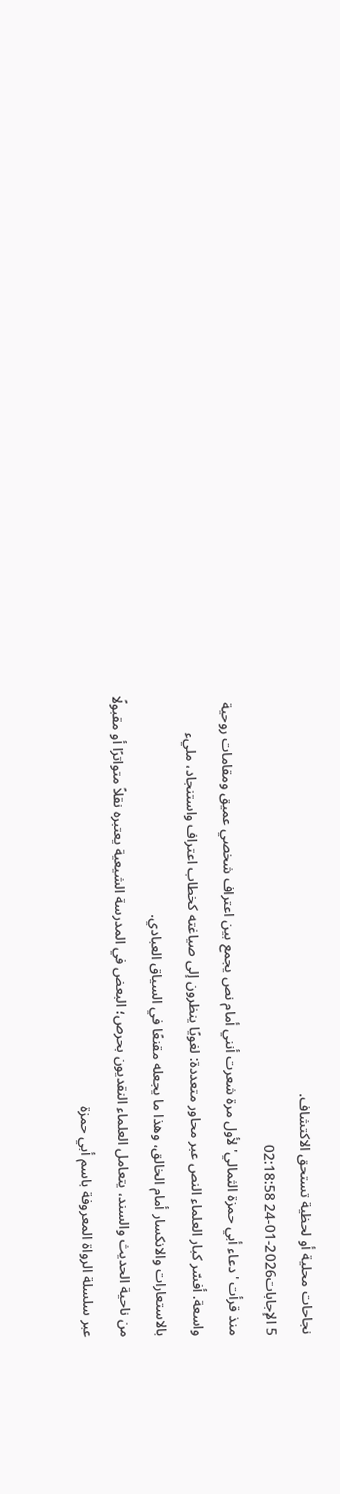نجاحات محلية أو لحظية تستحق الاكتشاف.
5 الإجابات2026-01-24 02:18:58
منذ قرأت 'دعاء أبي حمزة الثمالي' لأول مرة شعرت أنني أمام نص يجمع بين اعتراف شخصي عميق ومقامات روحية واسعة. أفسّر كبار العلماء النص عبر محاور متعددة: لغويًا ينظرون إلى صياغته كخطاب اعتراف واستنجاد، مليء بالاستعارات والانكسار أمام الخالق، وهذا ما يجعله مقنعًا في السياق العبادي.
من ناحية الحديث والسند، يتعامل العلماء النقديون بحرص؛ البعض في المدرسة الشيعية يعتبره نقلاً متواترًا أو مقبولًا عبر سلسلة الرواة المعروفة باسم أبي حمزة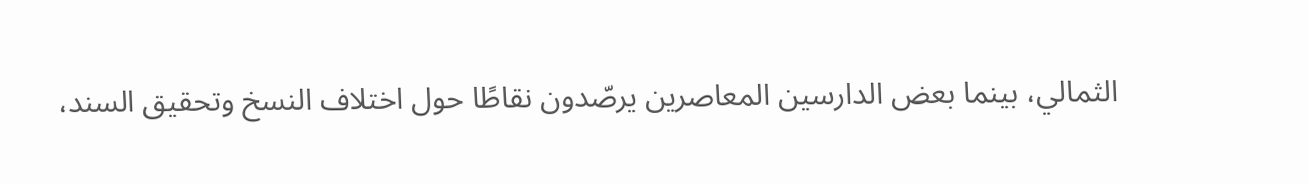الثمالي، بينما بعض الدارسين المعاصرين يرصّدون نقاطًا حول اختلاف النسخ وتحقيق السند،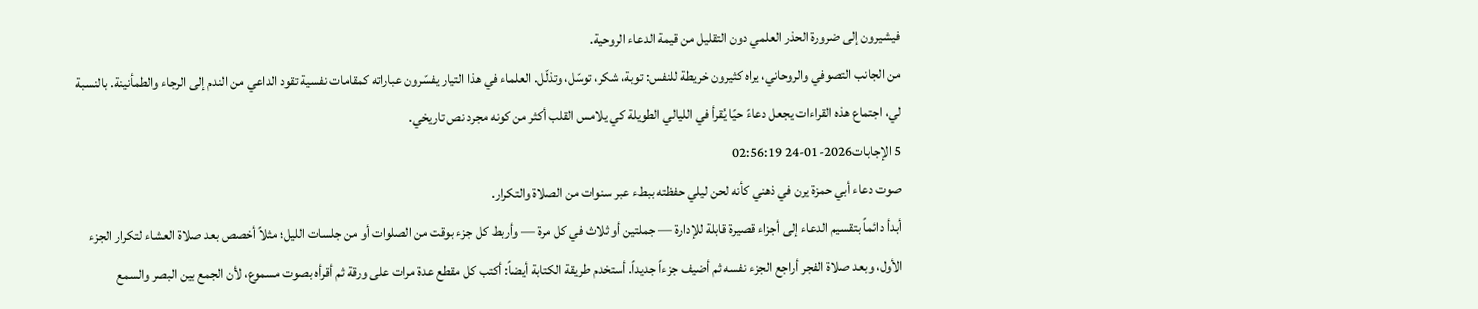فيشيرون إلى ضرورة الحذر العلمي دون التقليل من قيمة الدعاء الروحية.
من الجانب التصوفي والروحاني، يراه كثيرون خريطة للنفس: توبة، شكر، توسّل، وتذلّل. العلماء في هذا التيار يفسّرون عباراته كمقامات نفسية تقود الداعي من الندم إلى الرجاء والطمأنينة. بالنسبة لي، اجتماع هذه القراءات يجعل دعاءً حيًا يُقرأ في الليالي الطويلة كي يلامس القلب أكثر من كونه مجرد نص تاريخي.
5 الإجابات2026-01-24 02:56:19
صوت دعاء أبي حمزة يرن في ذهني كأنه لحن ليلي حفظته ببطء عبر سنوات من الصلاة والتكرار.
أبدأ دائماً بتقسيم الدعاء إلى أجزاء قصيرة قابلة للإدارة — جملتين أو ثلاث في كل مرة — وأربط كل جزء بوقت من الصلوات أو من جلسات الليل؛ مثلاً أخصص بعد صلاة العشاء لتكرار الجزء الأول، وبعد صلاة الفجر أراجع الجزء نفسه ثم أضيف جزءاً جديداً. أستخدم طريقة الكتابة أيضاً: أكتب كل مقطع عدة مرات على ورقة ثم أقرأه بصوت مسموع، لأن الجمع بين البصر والسمع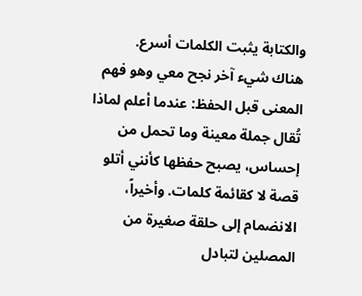والكتابة يثبت الكلمات أسرع.
هناك شيء آخر نجح معي وهو فهم المعنى قبل الحفظ: عندما أعلم لماذا تُقال جملة معينة وما تحمل من إحساس، يصبح حفظها كأنني أتلو قصة لا كقائمة كلمات. وأخيراً، الانضمام إلى حلقة صغيرة من المصلين لتبادل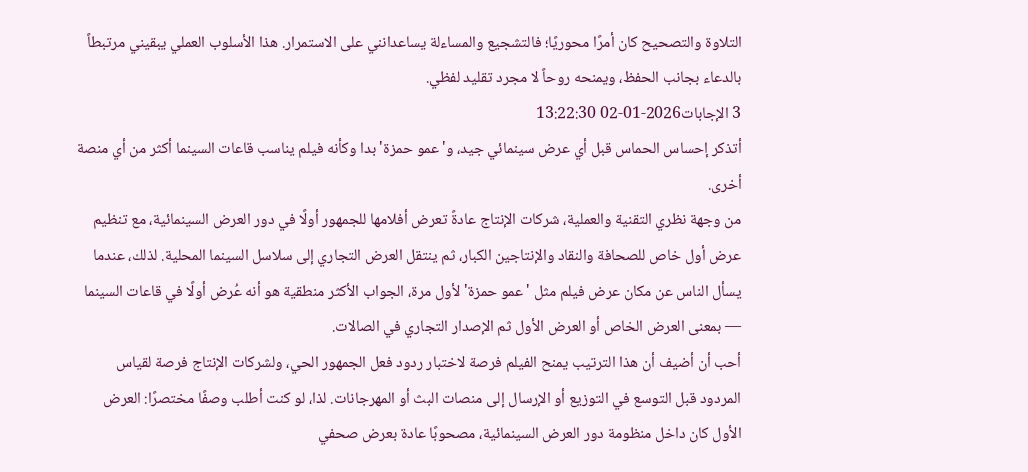التلاوة والتصحيح كان أمرًا محوريًا؛ فالتشجيع والمساءلة يساعدانني على الاستمرار. هذا الأسلوب العملي يبقيني مرتبطاً بالدعاء بجانب الحفظ، ويمنحه روحاً لا مجرد تقليد لفظي.
3 الإجابات2026-01-02 13:22:30
أتذكر إحساس الحماس قبل أي عرض سينمائي جيد، و'عمو حمزة' بدا وكأنه فيلم يناسب قاعات السينما أكثر من أي منصة أخرى.
من وجهة نظري التقنية والعملية، شركات الإنتاج عادةً تعرض أفلامها للجمهور أولًا في دور العرض السينمائية، مع تنظيم عرض أول خاص للصحافة والنقاد والإنتاجين الكبار، ثم ينتقل العرض التجاري إلى سلاسل السينما المحلية. لذلك، عندما يسأل الناس عن مكان عرض فيلم مثل 'عمو حمزة' لأول مرة، الجواب الأكثر منطقية هو أنه عُرض أولًا في قاعات السينما — بمعنى العرض الخاص أو العرض الأول ثم الإصدار التجاري في الصالات.
أحب أن أضيف أن هذا الترتيب يمنح الفيلم فرصة لاختبار ردود فعل الجمهور الحي، ولشركات الإنتاج فرصة لقياس المردود قبل التوسع في التوزيع أو الإرسال إلى منصات البث أو المهرجانات. لذا، لو كنت أطلب وصفًا مختصرًا: العرض الأول كان داخل منظومة دور العرض السينمائية، مصحوبًا عادة بعرض صحفي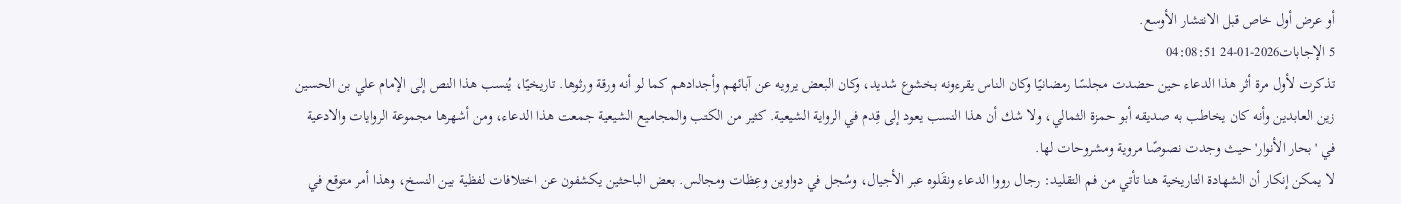أو عرض أول خاص قبل الانتشار الأوسع.
5 الإجابات2026-01-24 04:08:51
تذكرت لأول مرة أثر هذا الدعاء حين حضدت مجلسًا رمضانيًا وكان الناس يقرءونه بخشوع شديد، وكان البعض يرويه عن آبائهم وأجدادهم كما لو أنه ورقة ورثوها. تاريخيًا، يُنسب هذا النص إلى الإمام علي بن الحسين زين العابدين وأنه كان يخاطب به صديقه أبو حمزة الثمالي، ولا شك أن هذا النسب يعود إلى قِدم في الرواية الشيعية. كثير من الكتب والمجاميع الشيعية جمعت هذا الدعاء، ومن أشهرها مجموعة الروايات والادعية في 'بحار الأنوار' حيث وجدت نصوصًا مروية ومشروحات لها.
لا يمكن إنكار أن الشهادة التاريخية هنا تأتي من فم التقليد: رجال رووا الدعاء ونقَلوه عبر الأجيال، وسُجل في دواوين وعِظات ومجالس. بعض الباحثين يكشفون عن اختلافات لفظية بين النسخ، وهذا أمر متوقع في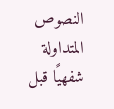النصوص المتداولة شفهيًا قبل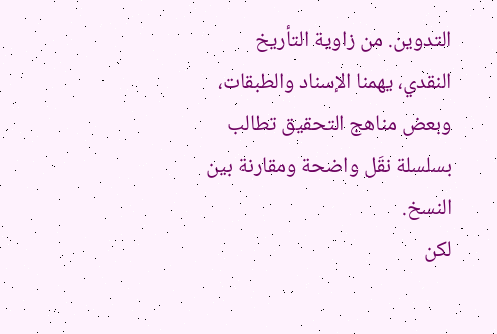التدوين. من زاوية التأريخ النقدي، يهمنا الإسناد والطبقات، وبعض مناهج التحقيق تطالب بسلسلة نقَل واضحة ومقارنة بين النسخ.
لكن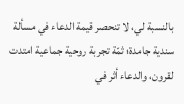بالنسبة لي، لا تنحصر قيمة الدعاء في مسألة سندية جامدة؛ ثمّة تجربة روحية جماعية امتدت لقرون، والدعاء أثر في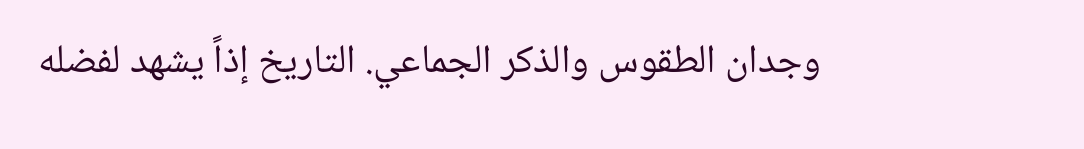وجدان الطقوس والذكر الجماعي. التاريخ إذاً يشهد لفضله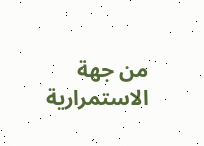من جهة الاستمرارية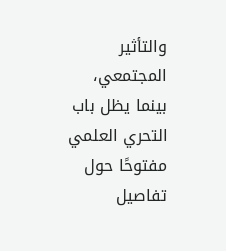والتأثير المجتمعي، بينما يظل باب التحري العلمي مفتوحًا حول تفاصيل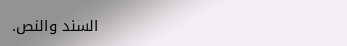السند والنص.